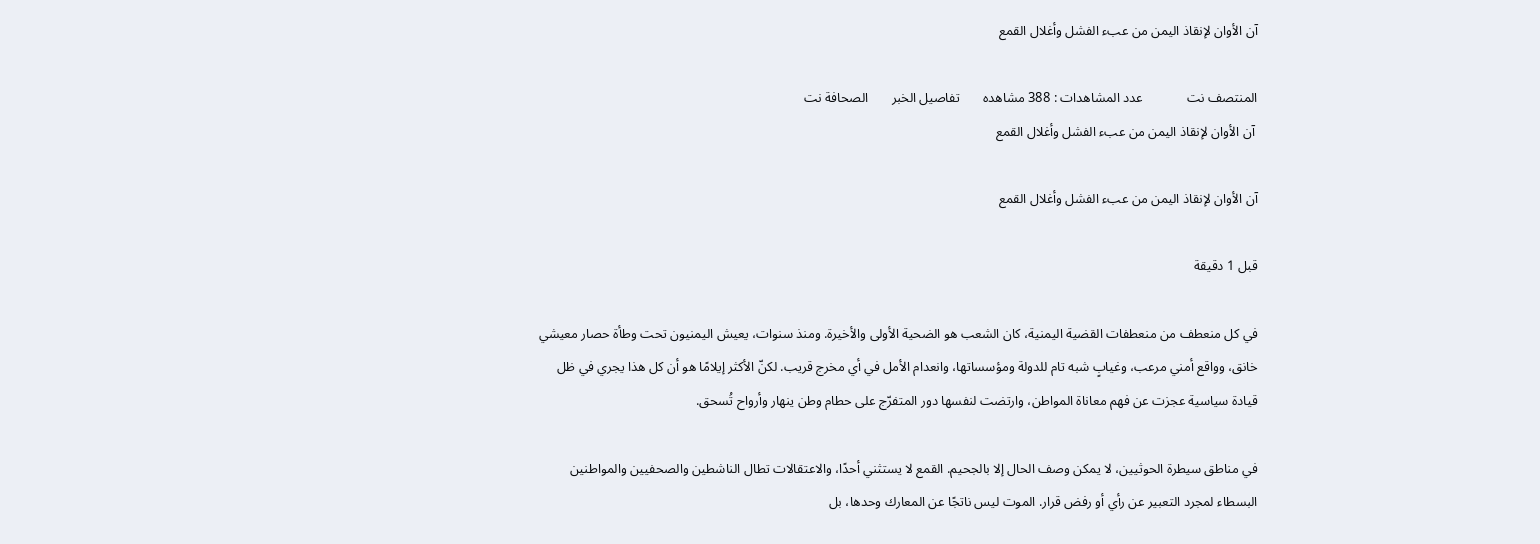آن الأوان لإنقاذ اليمن من عبء الفشل وأغلال القمع

المنتصف نت             عدد المشاهدات : 388 مشاهده       تفاصيل الخبر       الصحافة نت
 آن الأوان لإنقاذ اليمن من عبء الفشل وأغلال القمع

آن الأوان لإنقاذ اليمن من عبء الفشل وأغلال القمع

قبل 1 دقيقة

في كل منعطف من منعطفات القضية اليمنية، كان الشعب هو الضحية الأولى والأخيرة. ومنذ سنوات، يعيش اليمنيون تحت وطأة حصار معيشي خانق، وواقع أمني مرعب، وغيابٍ شبه تام للدولة ومؤسساتها، وانعدام الأمل في أي مخرج قريب. لكنّ الأكثر إيلامًا هو أن كل هذا يجري في ظل قيادة سياسية عجزت عن فهم معاناة المواطن، وارتضت لنفسها دور المتفرّج على حطام وطن ينهار وأرواح تُسحق.

في مناطق سيطرة الحوثيين، لا يمكن وصف الحال إلا بالجحيم. القمع لا يستثني أحدًا، والاعتقالات تطال الناشطين والصحفيين والمواطنين البسطاء لمجرد التعبير عن رأي أو رفض قرار. الموت ليس ناتجًا عن المعارك وحدها، بل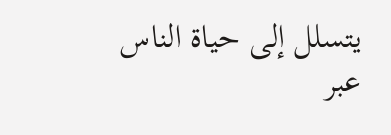يتسلل إلى حياة الناس عبر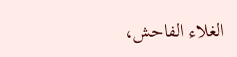الغلاء الفاحش،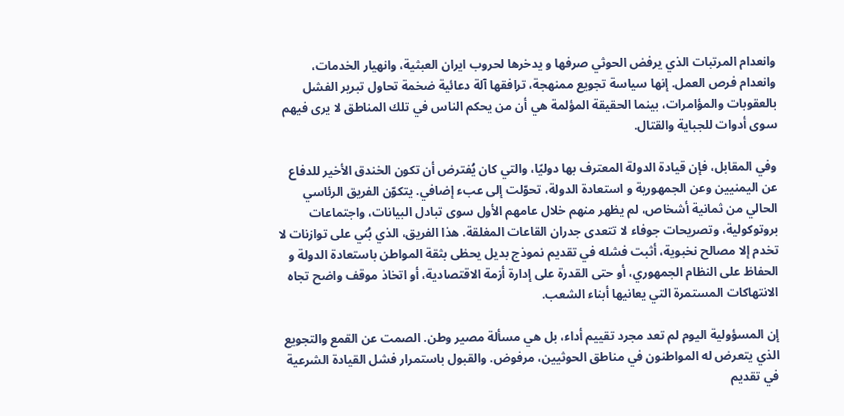وانعدام المرتبات الذي يرفض الحوثي صرفها و يدخرها لحروب ايران العبثية، وانهيار الخدمات، وانعدام فرص العمل. إنها سياسة تجويع ممنهجة، ترافقها آلة دعائية ضخمة تحاول تبرير الفشل بالعقوبات والمؤامرات، بينما الحقيقة المؤلمة هي أن من يحكم الناس في تلك المناطق لا يرى فيهم سوى أدوات للجباية والقتال.

وفي المقابل، فإن قيادة الدولة المعترف بها دوليًا، والتي كان يُفترض أن تكون الخندق الأخير للدفاع عن اليمنيين وعن الجمهورية و استعادة الدولة، تحوّلت إلى عبء إضافي. يتكوّن الفريق الرئاسي الحالي من ثمانية أشخاص، لم يظهر منهم خلال عامهم الأول سوى تبادل البيانات، واجتماعات بروتوكولية، وتصريحات جوفاء لا تتعدى جدران القاعات المغلقة. هذا الفريق، الذي بُني على توازنات لا تخدم إلا مصالح نخبوية، أثبت فشله في تقديم نموذج بديل يحظى بثقة المواطن باستعادة الدولة و الحفاظ على النظام الجمهوري، أو حتى القدرة على إدارة أزمة الاقتصادية، أو اتخاذ موقف واضح تجاه الانتهاكات المستمرة التي يعانيها أبناء الشعب.

إن المسؤولية اليوم لم تعد مجرد تقييم أداء، بل هي مسألة مصير وطن. الصمت عن القمع والتجويع الذي يتعرض له المواطنون في مناطق الحوثيين، مرفوض. والقبول باستمرار فشل القيادة الشرعية في تقديم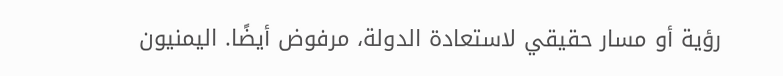رؤية أو مسار حقيقي لاستعادة الدولة، مرفوض أيضًا. اليمنيون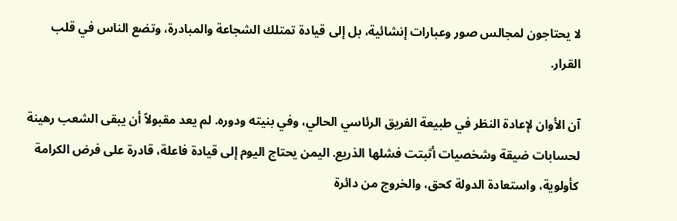لا يحتاجون لمجالس صور وعبارات إنشائية، بل إلى قيادة تمتلك الشجاعة والمبادرة، وتضع الناس في قلب القرار.

آن الأوان لإعادة النظر في طبيعة الفريق الرئاسي الحالي، وفي بنيته ودوره. لم يعد مقبولاً أن يبقى الشعب رهينة لحسابات ضيقة وشخصيات أثبتت فشلها الذريع. اليمن يحتاج اليوم إلى قيادة فاعلة، قادرة على فرض الكرامة كأولوية، واستعادة الدولة كحق، والخروج من دائرة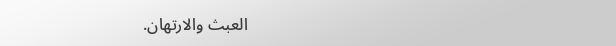العبث والارتهان.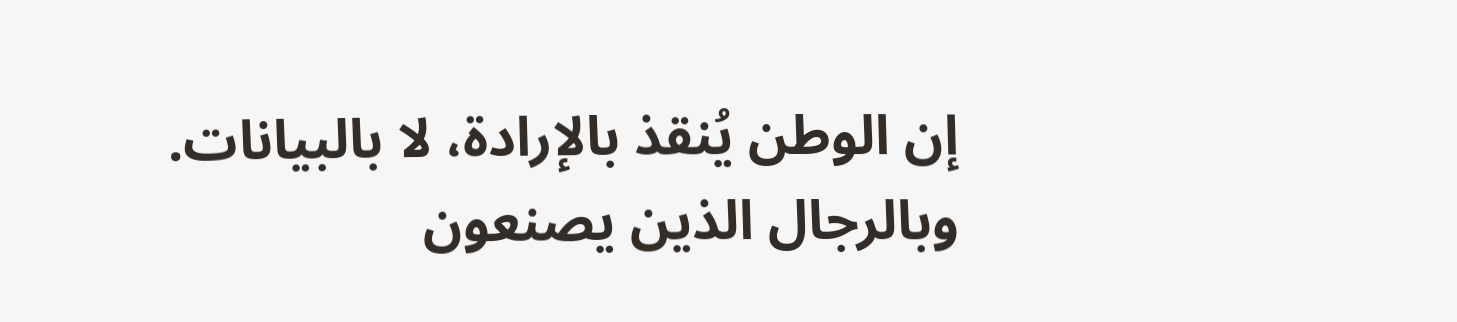إن الوطن يُنقذ بالإرادة، لا بالبيانات. وبالرجال الذين يصنعون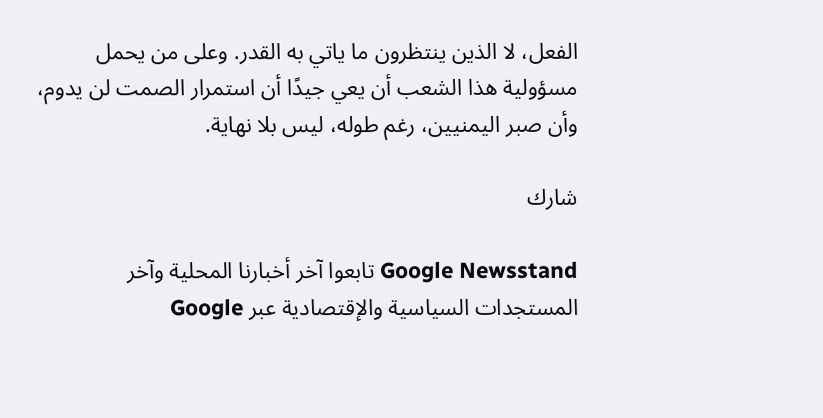الفعل، لا الذين ينتظرون ما ياتي به القدر. وعلى من يحمل مسؤولية هذا الشعب أن يعي جيدًا أن استمرار الصمت لن يدوم، وأن صبر اليمنيين، رغم طوله، ليس بلا نهاية.

شارك

Google Newsstand تابعوا آخر أخبارنا المحلية وآخر المستجدات السياسية والإقتصادية عبر Google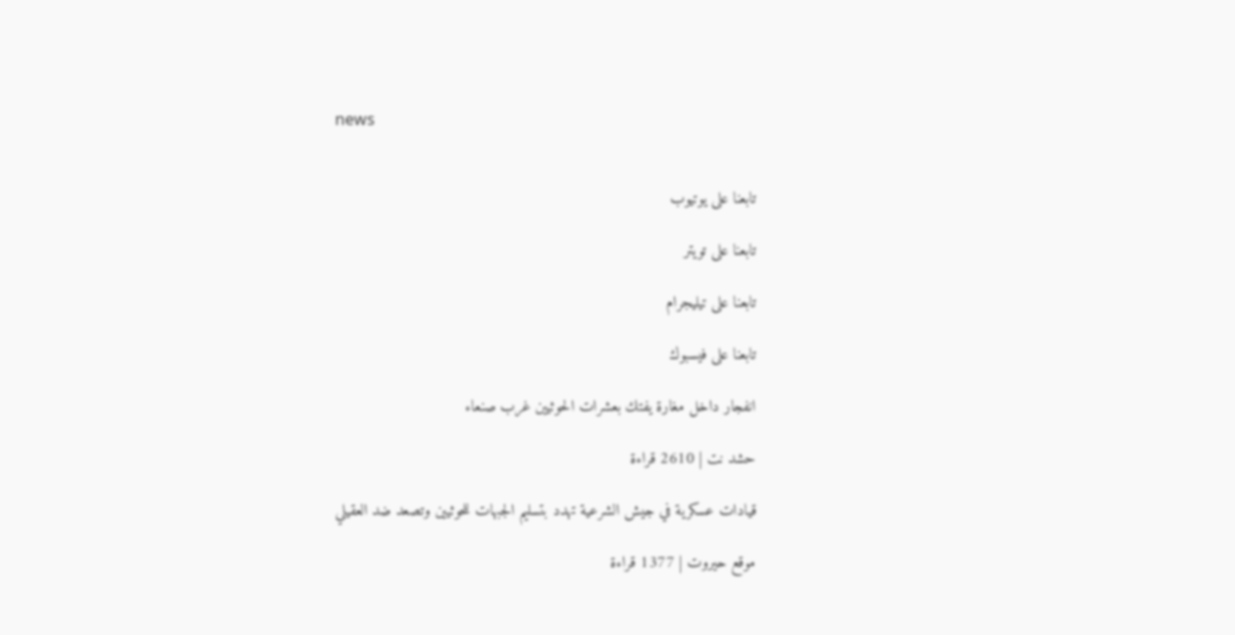news


تابعنا على يوتيوب

تابعنا على تويتر

تابعنا على تيليجرام

تابعنا على فيسبوك

انفجار داخل مغارة يفتك بعشرات الحوثيين غرب صنعاء

حشد نت | 2610 قراءة

قيادات عسكرية في جيش الشرعية تهدد بتسليم الجبهات للحوثيين وتصعد ضد العقيلي

موقع حيروت | 1377 قراءة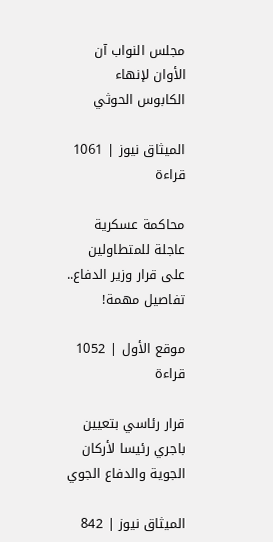مجلس النواب آن الأوان لإنهاء الكابوس الحوثي

الميثاق نيوز | 1061 قراءة

محاكمة عسكرية عاجلة للمتطاولين على قرار وزير الدفاع.. تفاصيل مهمة!

موقع الأول | 1052 قراءة

قرار رئاسي بتعيين باجري رئيسا لأركان الجوية والدفاع الجوي

الميثاق نيوز | 842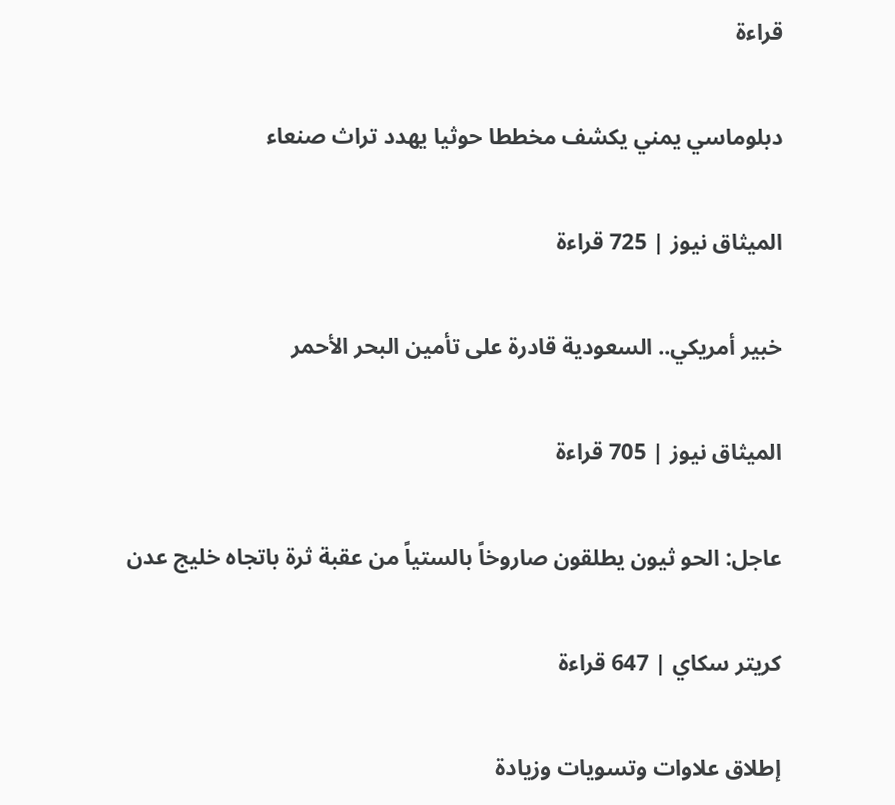قراءة

دبلوماسي يمني يكشف مخططا حوثيا يهدد تراث صنعاء

الميثاق نيوز | 725 قراءة

خبير أمريكي.. السعودية قادرة على تأمين البحر الأحمر

الميثاق نيوز | 705 قراءة

عاجل: الحو ثيون يطلقون صاروخاً بالستياً من عقبة ثرة باتجاه خليج عدن

كريتر سكاي | 647 قراءة

إطلاق علاوات وتسويات وزيادة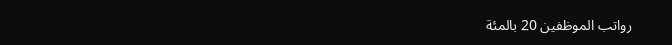رواتب الموظفين 20 بالمئة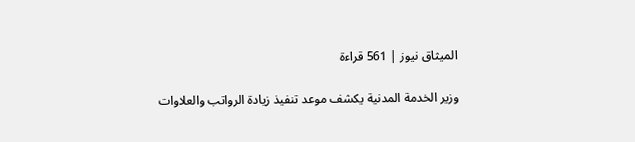الميثاق نيوز | 561 قراءة

وزير الخدمة المدنية يكشف موعد تنفيذ زيادة الرواتب والعلاوات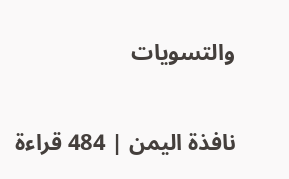والتسويات

نافذة اليمن | 484 قراءة